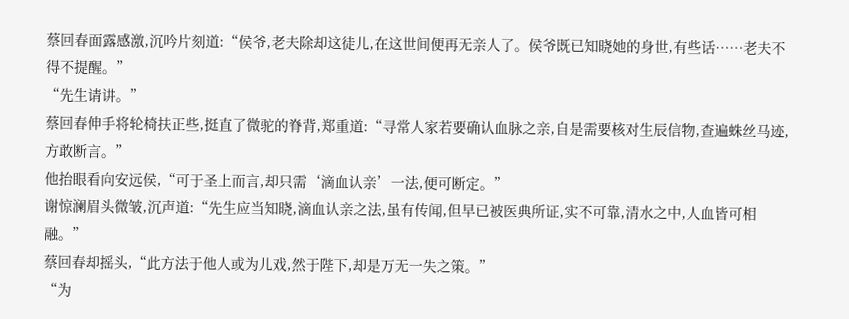蔡回春面露感激,沉吟片刻道:“侯爷,老夫除却这徒儿,在这世间便再无亲人了。侯爷既已知晓她的身世,有些话……老夫不得不提醒。”
“先生请讲。”
蔡回春伸手将轮椅扶正些,挺直了微驼的脊背,郑重道:“寻常人家若要确认血脉之亲,自是需要核对生辰信物,查遍蛛丝马迹,方敢断言。”
他抬眼看向安远侯,“可于圣上而言,却只需‘滴血认亲’一法,便可断定。”
谢惊澜眉头微皱,沉声道:“先生应当知晓,滴血认亲之法,虽有传闻,但早已被医典所证,实不可靠,清水之中,人血皆可相融。”
蔡回春却摇头,“此方法于他人或为儿戏,然于陛下,却是万无一失之策。”
“为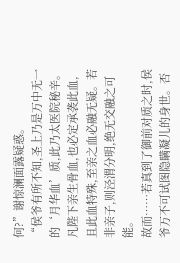何?”谢惊澜面露疑惑。
“侯爷有所不知,圣上乃是万中无一的‘月华血’质,此乃太医院秘辛。凡陛下亲生骨血,也必定承袭此血,且此血特殊,至亲之血必融无疑。若非亲子,则泾渭分明,绝无交融之可能。
故而……若真到了御前对质之时,侯爷万不可试图隐瞒凝儿的身世。否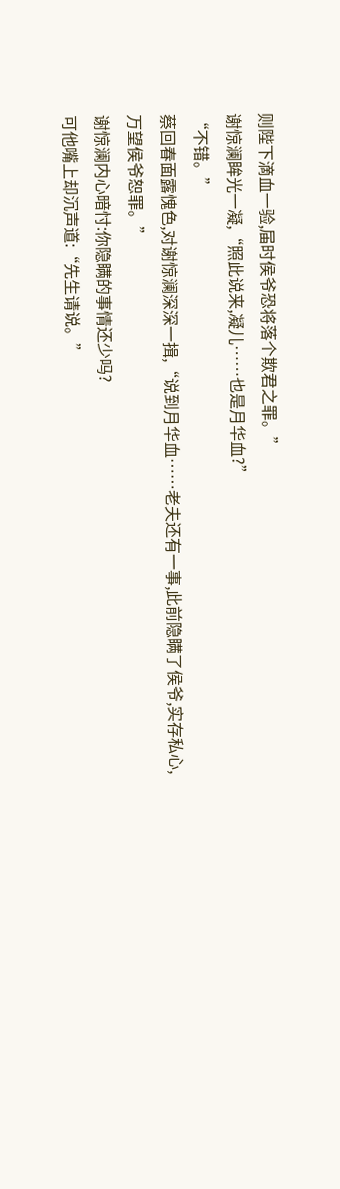则陛下滴血一验,届时侯爷恐将落个欺君之罪。”
谢惊澜眸光一凝,“照此说来,凝儿……也是月华血?”
“不错。”
蔡回春面露愧色,对谢惊澜深深一揖,“说到月华血……老夫还有一事,此前隐瞒了侯爷,实存私心,万望侯爷恕罪。”
谢惊澜内心暗忖:你隐瞒的事情还少吗?
可他嘴上却沉声道:“先生请说。”